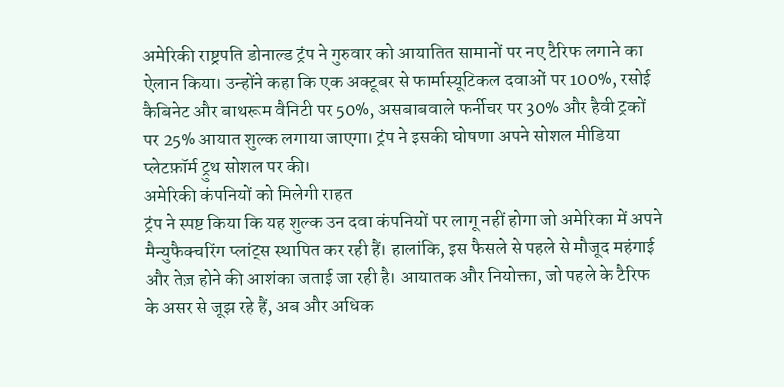अमेरिकी राष्ट्रपति डोनाल्ड ट्रंप ने गुरुवार को आयातित सामानों पर नए टैरिफ लगाने का ऐलान किया। उन्होंने कहा कि एक अक्टूबर से फार्मास्यूटिकल दवाओं पर 100%, रसोई कैबिनेट और बाथरूम वैनिटी पर 50%, असबाबवाले फर्नीचर पर 30% और हैवी ट्रकों पर 25% आयात शुल्क लगाया जाएगा। ट्रंप ने इसकी घोषणा अपने सोशल मीडिया प्लेटफ़ॉर्म ट्रुथ सोशल पर की।
अमेरिकी कंपनियों को मिलेगी राहत
ट्रंप ने स्पष्ट किया कि यह शुल्क उन दवा कंपनियों पर लागू नहीं होगा जो अमेरिका में अपने मैन्युफैक्चरिंग प्लांट्स स्थापित कर रही हैं। हालांकि, इस फैसले से पहले से मौजूद महंगाई और तेज़ होने की आशंका जताई जा रही है। आयातक और नियोक्ता, जो पहले के टैरिफ के असर से जूझ रहे हैं, अब और अधिक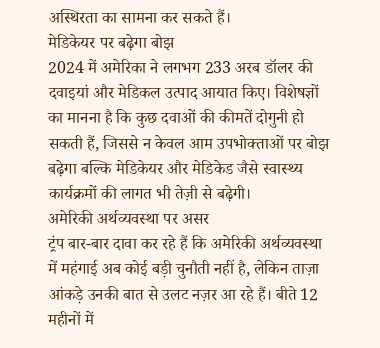अस्थिरता का सामना कर सकते हैं।
मेडिकेयर पर बढ़ेगा बोझ
2024 में अमेरिका ने लगभग 233 अरब डॉलर की दवाइयां और मेडिकल उत्पाद आयात किए। विशेषज्ञों का मानना है कि कुछ दवाओं की कीमतें दोगुनी हो सकती हैं, जिससे न केवल आम उपभोक्ताओं पर बोझ बढ़ेगा बल्कि मेडिकेयर और मेडिकेड जैसे स्वास्थ्य कार्यक्रमों की लागत भी तेज़ी से बढ़ेगी।
अमेरिकी अर्थव्यवस्था पर असर
ट्रंप बार-बार दावा कर रहे हैं कि अमेरिकी अर्थव्यवस्था में महंगाई अब कोई बड़ी चुनौती नहीं है, लेकिन ताज़ा आंकड़े उनकी बात से उलट नज़र आ रहे हैं। बीते 12 महीनों में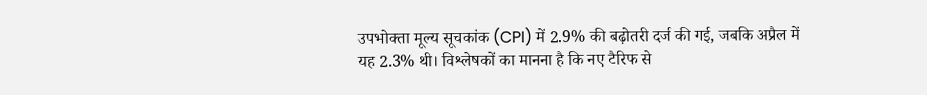उपभोक्ता मूल्य सूचकांक (CPI) में 2.9% की बढ़ोतरी दर्ज की गई, जबकि अप्रैल में यह 2.3% थी। विश्लेषकों का मानना है कि नए टैरिफ से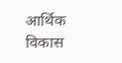आर्थिक विकास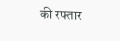की रफ्तार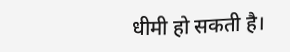धीमी हो सकती है।